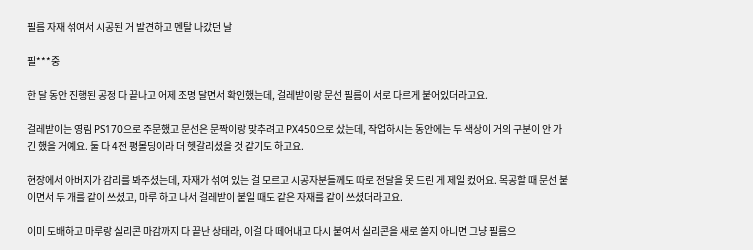필름 자재 섞여서 시공된 거 발견하고 멘탈 나갔던 날

필***중

한 달 동안 진행된 공정 다 끝나고 어제 조명 달면서 확인했는데, 걸레받이랑 문선 필름이 서로 다르게 붙어있더라고요.

걸레받이는 영림 PS170으로 주문했고 문선은 문짝이랑 맞추려고 PX450으로 샀는데, 작업하시는 동안에는 두 색상이 거의 구분이 안 가긴 했을 거예요. 둘 다 4전 평몰딩이라 더 헷갈리셨을 것 같기도 하고요.

현장에서 아버지가 감리를 봐주셨는데, 자재가 섞여 있는 걸 모르고 시공자분들께도 따로 전달을 못 드린 게 제일 컸어요. 목공할 때 문선 붙이면서 두 개를 같이 쓰셨고, 마루 하고 나서 걸레받이 붙일 때도 같은 자재를 같이 쓰셨더라고요.

이미 도배하고 마루랑 실리콘 마감까지 다 끝난 상태라, 이걸 다 떼어내고 다시 붙여서 실리콘을 새로 쏠지 아니면 그냥 필름으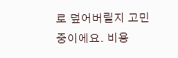로 덮어버릴지 고민 중이에요. 비용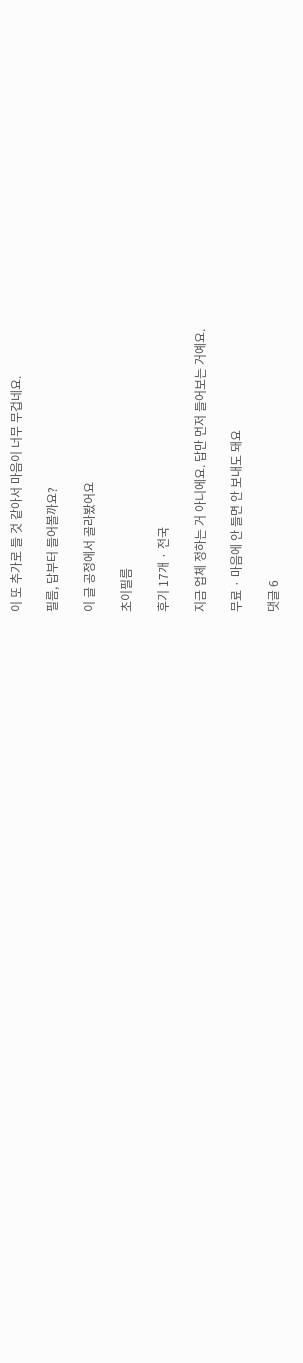이 또 추가로 들 것 같아서 마음이 너무 무겁네요.

필름, 답부터 들어볼까요?

이 글 공정에서 골라봤어요

초이필름

후기 17개 · 전국

지금 업체 정하는 거 아니에요. 답만 먼저 들어보는 거예요.

무료 · 마음에 안 들면 안 보내도 돼요

댓글 6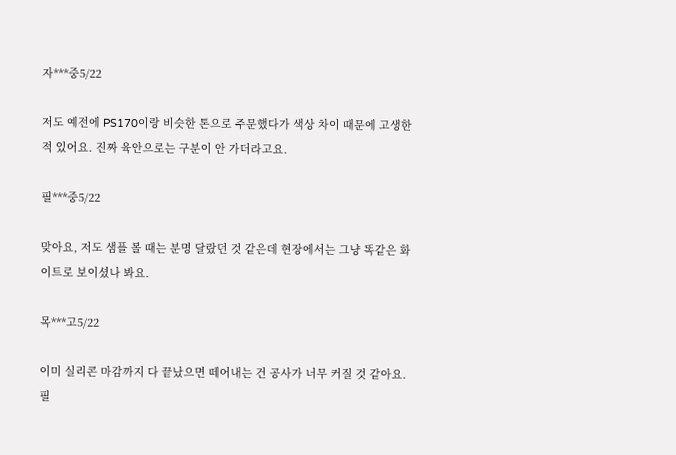자***중5/22

저도 예전에 PS170이랑 비슷한 톤으로 주문했다가 색상 차이 때문에 고생한 적 있어요. 진짜 육안으로는 구분이 안 가더라고요.

필***중5/22

맞아요, 저도 샘플 볼 때는 분명 달랐던 것 같은데 현장에서는 그냥 똑같은 화이트로 보이셨나 봐요.

목***고5/22

이미 실리콘 마감까지 다 끝났으면 떼어내는 건 공사가 너무 커질 것 같아요. 필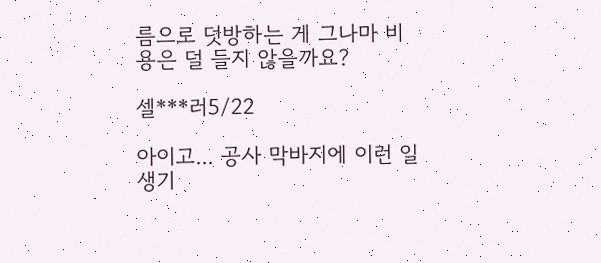름으로 덧방하는 게 그나마 비용은 덜 들지 않을까요?

셀***러5/22

아이고... 공사 막바지에 이런 일 생기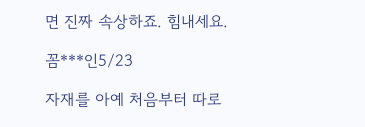면 진짜 속상하죠. 힘내세요.

꼼***인5/23

자재를 아예 처음부터 따로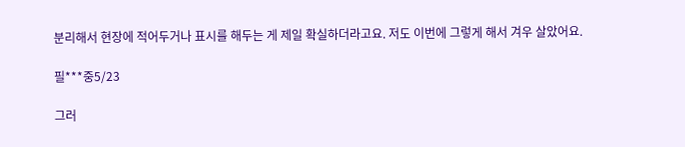분리해서 현장에 적어두거나 표시를 해두는 게 제일 확실하더라고요. 저도 이번에 그렇게 해서 겨우 살았어요.

필***중5/23

그러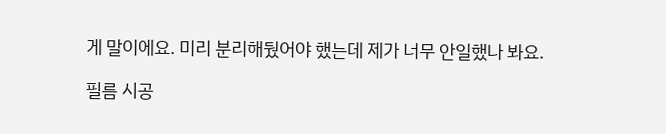게 말이에요. 미리 분리해뒀어야 했는데 제가 너무 안일했나 봐요.

필름 시공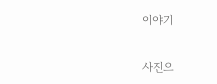이야기

사진으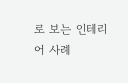로 보는 인테리어 사례